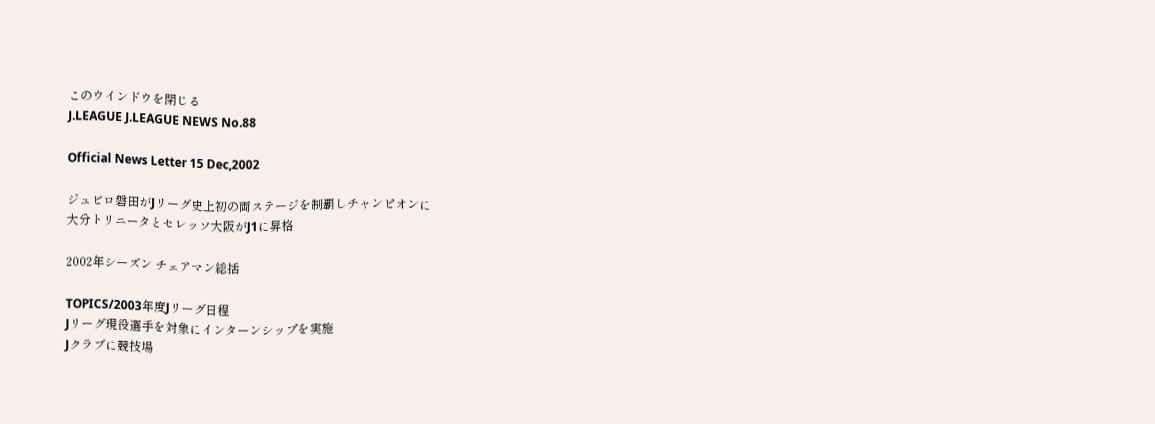このウインドウを閉じる
J.LEAGUE J.LEAGUE NEWS No.88

Official News Letter 15 Dec,2002

ジュビロ磐田がJリーグ史上初の両ステージを制覇しチャンピオンに
大分トリニータとセレッソ大阪がJ1に昇格

2002年シーズン チェアマン総括

TOPICS/2003年度Jリーグ日程
Jリーグ現役選手を対象にインターンシップを実施
Jクラブに競技場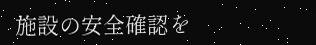施設の安全確認を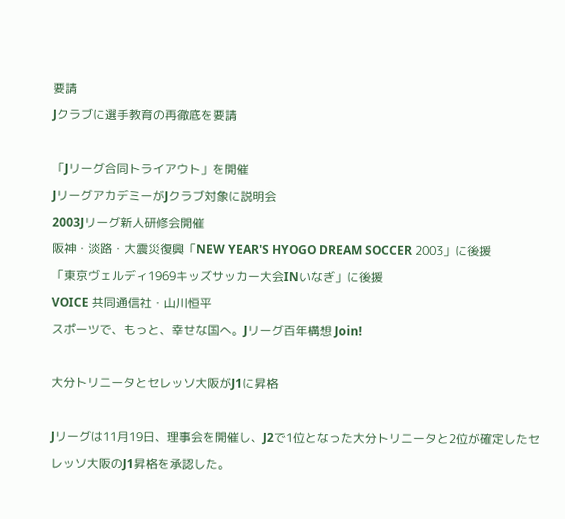要請
Jクラブに選手教育の再徹底を要請

「Jリーグ合同トライアウト」を開催
JリーグアカデミーがJクラブ対象に説明会
2003Jリーグ新人研修会開催
阪神・淡路・大震災復興「NEW YEAR'S HYOGO DREAM SOCCER 2003」に後援
「東京ヴェルディ1969キッズサッカー大会INいなぎ」に後援
VOICE 共同通信社・山川恒平
スポーツで、もっと、幸せな国へ。Jリーグ百年構想 Join!

大分トリニータとセレッソ大阪がJ1に昇格

Jリーグは11月19日、理事会を開催し、J2で1位となった大分トリニータと2位が確定したセレッソ大阪のJ1昇格を承認した。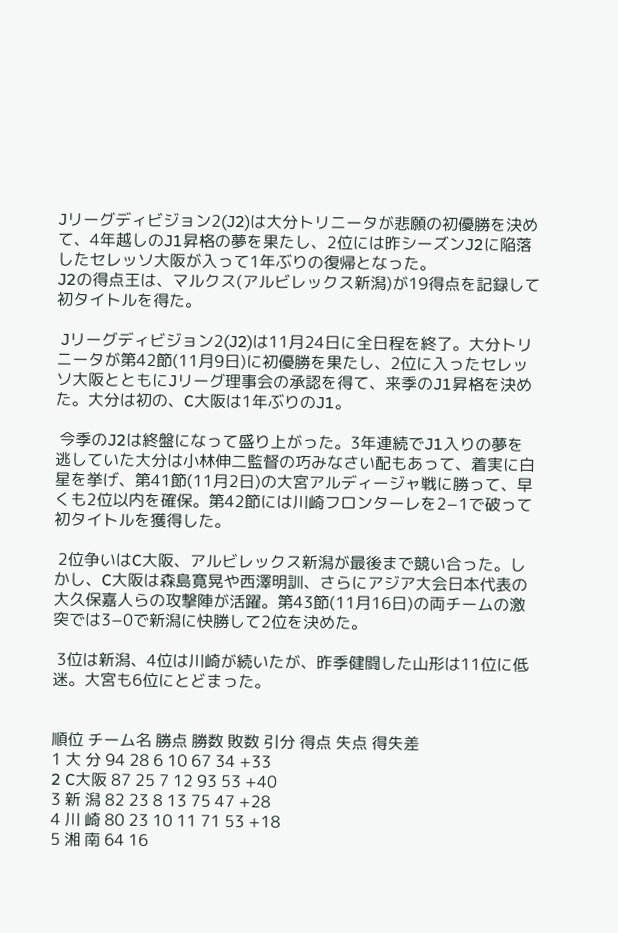Jリーグディビジョン2(J2)は大分トリニータが悲願の初優勝を決めて、4年越しのJ1昇格の夢を果たし、2位には昨シーズンJ2に陥落したセレッソ大阪が入って1年ぶりの復帰となった。
J2の得点王は、マルクス(アルビレックス新潟)が19得点を記録して初タイトルを得た。

 Jリーグディビジョン2(J2)は11月24日に全日程を終了。大分トリニータが第42節(11月9日)に初優勝を果たし、2位に入ったセレッソ大阪とともにJリーグ理事会の承認を得て、来季のJ1昇格を決めた。大分は初の、C大阪は1年ぶりのJ1。

 今季のJ2は終盤になって盛り上がった。3年連続でJ1入りの夢を逃していた大分は小林伸二監督の巧みなさい配もあって、着実に白星を挙げ、第41節(11月2日)の大宮アルディージャ戦に勝って、早くも2位以内を確保。第42節には川崎フロンターレを2−1で破って初タイトルを獲得した。

 2位争いはC大阪、アルビレックス新潟が最後まで競い合った。しかし、C大阪は森島寛晃や西澤明訓、さらにアジア大会日本代表の大久保嘉人らの攻撃陣が活躍。第43節(11月16日)の両チームの激突では3−0で新潟に快勝して2位を決めた。

 3位は新潟、4位は川崎が続いたが、昨季健闘した山形は11位に低迷。大宮も6位にとどまった。


順位 チーム名 勝点 勝数 敗数 引分 得点 失点 得失差
1 大 分 94 28 6 10 67 34 +33
2 C大阪 87 25 7 12 93 53 +40
3 新 潟 82 23 8 13 75 47 +28
4 川 崎 80 23 10 11 71 53 +18
5 湘 南 64 16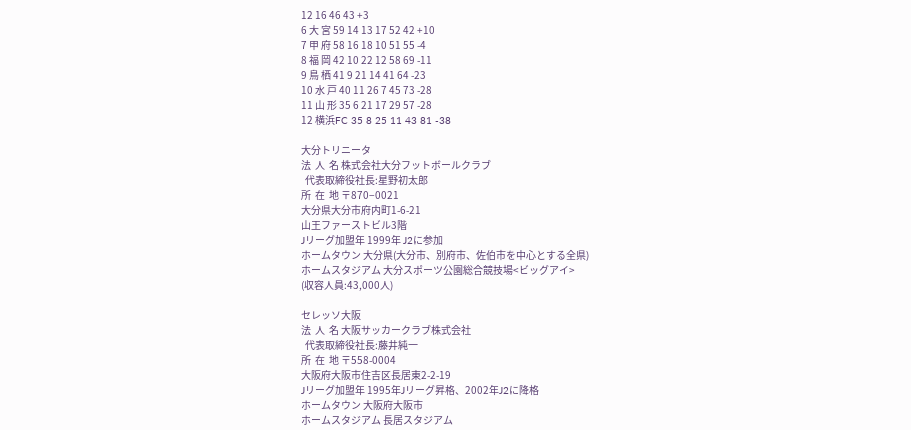12 16 46 43 +3
6 大 宮 59 14 13 17 52 42 +10
7 甲 府 58 16 18 10 51 55 -4
8 福 岡 42 10 22 12 58 69 -11
9 鳥 栖 41 9 21 14 41 64 -23
10 水 戸 40 11 26 7 45 73 -28
11 山 形 35 6 21 17 29 57 -28
12 横浜FC 35 8 25 11 43 81 -38

大分トリニータ
法  人  名 株式会社大分フットボールクラブ
  代表取締役社長:星野初太郎
所  在  地 〒870−0021
大分県大分市府内町1-6-21
山王ファーストビル3階
Jリーグ加盟年 1999年 J2に参加
ホームタウン 大分県(大分市、別府市、佐伯市を中心とする全県)
ホームスタジアム 大分スポーツ公園総合競技場<ビッグアイ>
(収容人員:43,000人)

セレッソ大阪
法  人  名 大阪サッカークラブ株式会社
  代表取締役社長:藤井純一
所  在  地 〒558-0004
大阪府大阪市住吉区長居東2-2-19
Jリーグ加盟年 1995年Jリーグ昇格、2002年J2に降格
ホームタウン 大阪府大阪市
ホームスタジアム 長居スタジアム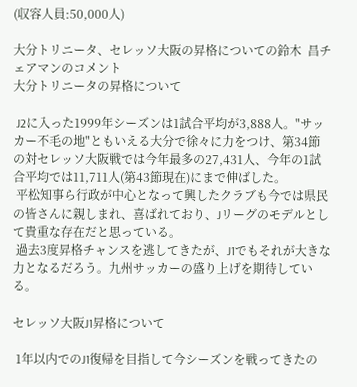(収容人員:50,000人)

大分トリニータ、セレッソ大阪の昇格についての鈴木  昌チェアマンのコメント
大分トリニータの昇格について

 J2に入った1999年シーズンは1試合平均が3,888人。"サッカー不毛の地"ともいえる大分で徐々に力をつけ、第34節の対セレッソ大阪戦では今年最多の27,431人、今年の1試合平均では11,711人(第43節現在)にまで伸ばした。
 平松知事ら行政が中心となって興したクラブも今では県民の皆さんに親しまれ、喜ばれており、Jリーグのモデルとして貴重な存在だと思っている。
 過去3度昇格チャンスを逃してきたが、J1でもそれが大きな力となるだろう。九州サッカーの盛り上げを期待している。

セレッソ大阪J1昇格について

 1年以内でのJ1復帰を目指して今シーズンを戦ってきたの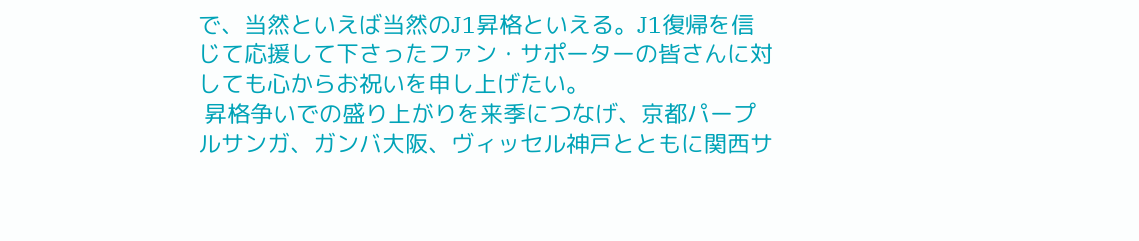で、当然といえば当然のJ1昇格といえる。J1復帰を信じて応援して下さったファン・サポーターの皆さんに対しても心からお祝いを申し上げたい。
 昇格争いでの盛り上がりを来季につなげ、京都パープルサンガ、ガンバ大阪、ヴィッセル神戸とともに関西サ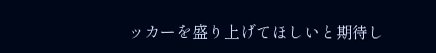ッカーを盛り上げてほしいと期待し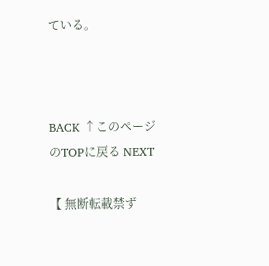ている。



BACK ↑このページのTOPに戻る NEXT

【 無断転載禁ず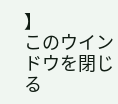】
このウインドウを閉じる